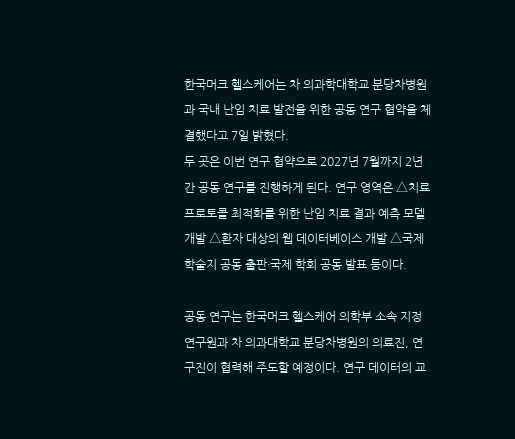한국머크 헬스케어는 차 의과학대학교 분당차병원과 국내 난임 치료 발전을 위한 공동 연구 협약을 체결했다고 7일 밝혔다.
두 곳은 이번 연구 협약으로 2027년 7월까지 2년 간 공동 연구를 진행하게 된다. 연구 영역은 △치료 프로토콜 최적화를 위한 난임 치료 결과 예측 모델 개발 △환자 대상의 웹 데이터베이스 개발 △국제 학술지 공동 출판·국제 학회 공동 발표 등이다.

공동 연구는 한국머크 헬스케어 의학부 소속 지정 연구원과 차 의과대학교 분당차병원의 의료진, 연구진이 협력해 주도할 예정이다. 연구 데이터의 교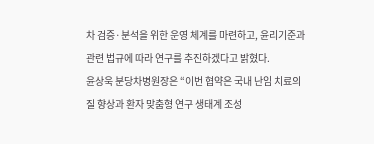차 검증·분석을 위한 운영 체계를 마련하고, 윤리기준과 관련 법규에 따라 연구를 추진하겠다고 밝혔다.
윤상욱 분당차병원장은 “이번 협약은 국내 난임 치료의 질 향상과 환자 맞춤형 연구 생태계 조성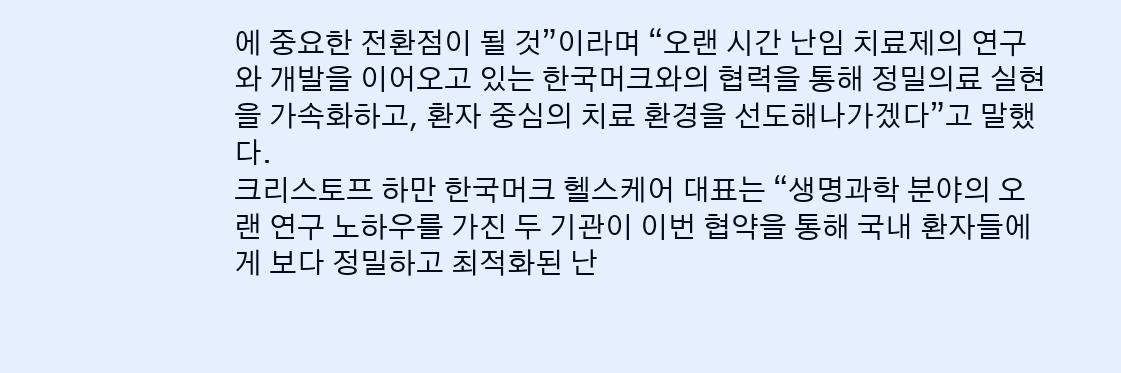에 중요한 전환점이 될 것”이라며 “오랜 시간 난임 치료제의 연구와 개발을 이어오고 있는 한국머크와의 협력을 통해 정밀의료 실현을 가속화하고, 환자 중심의 치료 환경을 선도해나가겠다”고 말했다.
크리스토프 하만 한국머크 헬스케어 대표는 “생명과학 분야의 오랜 연구 노하우를 가진 두 기관이 이번 협약을 통해 국내 환자들에게 보다 정밀하고 최적화된 난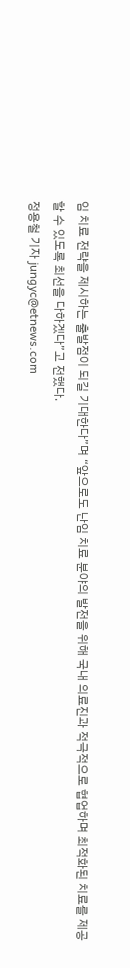임 치료 전략을 제시하는 출발점이 되길 기대한다”며 “앞으로도 난임 치료 분야의 발전을 위해 국내 의료진과 적극적으로 협업하며 최적화된 치료를 제공할 수 있도록 최선을 다하겠다”고 전했다.
정용철 기자 jungyc@etnews.com